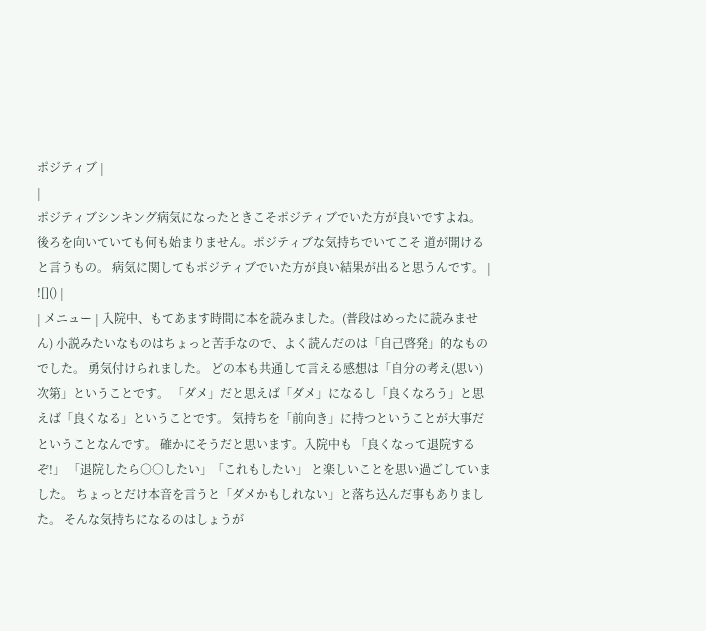ポジティブ |
|
ポジティブシンキング病気になったときこそポジティブでいた方が良いですよね。 後ろを向いていても何も始まりません。ポジティブな気持ちでいてこそ 道が開けると言うもの。 病気に関してもポジティブでいた方が良い結果が出ると思うんです。 |
![]() |
| メニュー | 入院中、もてあます時間に本を読みました。(普段はめったに読みません) 小説みたいなものはちょっと苦手なので、よく読んだのは「自己啓発」的なものでした。 勇気付けられました。 どの本も共通して言える感想は「自分の考え(思い)次第」ということです。 「ダメ」だと思えば「ダメ」になるし「良くなろう」と思えば「良くなる」ということです。 気持ちを「前向き」に持つということが大事だということなんです。 確かにそうだと思います。入院中も 「良くなって退院するぞ!」 「退院したら○○したい」「これもしたい」 と楽しいことを思い過ごしていました。 ちょっとだけ本音を言うと「ダメかもしれない」と落ち込んだ事もありました。 そんな気持ちになるのはしょうが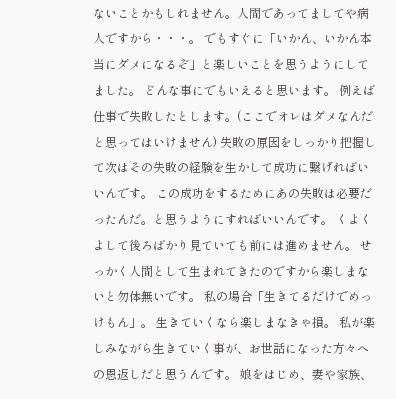ないことかもしれません。人間であってましてや病人ですから・・・。 でもすぐに「いかん、いかん本当にダメになるぞ」と楽しいことを思うようにしてました。 どんな事にでもいえると思います。 例えば仕事で失敗したとします。(ここでオレはダメなんだと思ってはいけません) 失敗の原因をしっかり把握して次はその失敗の経験を生かして成功に繋げればいいんです。 この成功をするためにあの失敗は必要だったんだ。と思うようにすればいいんです。 くよくよして後ろばかり見ていても前には進めません。 せっかく人間として生まれてきたのですから楽しまないと勿体無いです。 私の場合「生きてるだけでめっけもん」。 生きていくなら楽しまなきゃ損。 私が楽しみながら生きていく事が、お世話になった方々への恩返しだと思うんです。 娘をはじめ、妻や家族、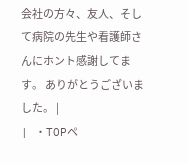会社の方々、友人、そして病院の先生や看護師さんにホント感謝してます。 ありがとうございました。 |
| ・TOPペ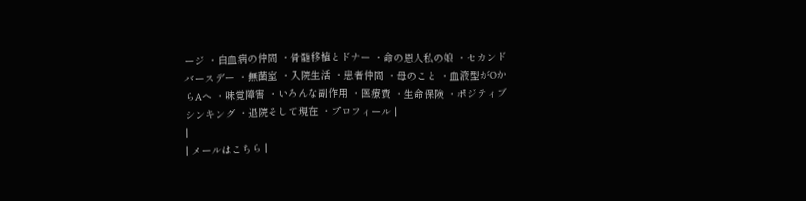ージ ・白血病の仲間 ・骨髄移植とドナー ・命の恩人私の娘 ・セカンドバースデー ・無菌室 ・入院生活 ・患者仲間 ・母のこと ・血液型がOからAへ ・味覚障害 ・いろんな副作用 ・医療費 ・生命保険 ・ポジティブシンキング ・退院そして現在 ・プロフィール |
|
| メールはこちら |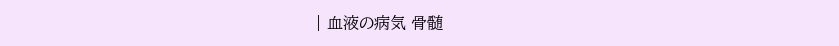| 血液の病気 骨髄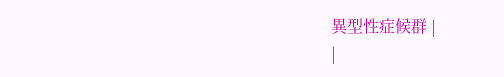異型性症候群 |
|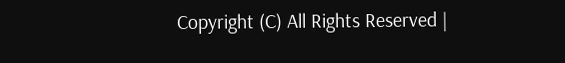Copyright (C) All Rights Reserved |